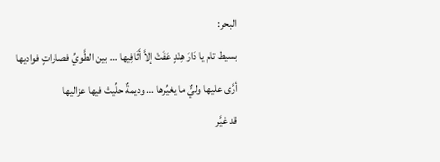البحر:
بسيط تام يا دَارَ هِنْدٍ عَفَتْ إلاَّ أَثَافِيها … بين الطَّويِّ فصاراتٍ فواديها
أرَّى عليها وليٌّ ما يغيِّرها … وديمةٌ حلِّيتْ فيها عزاليها
قد غيَّر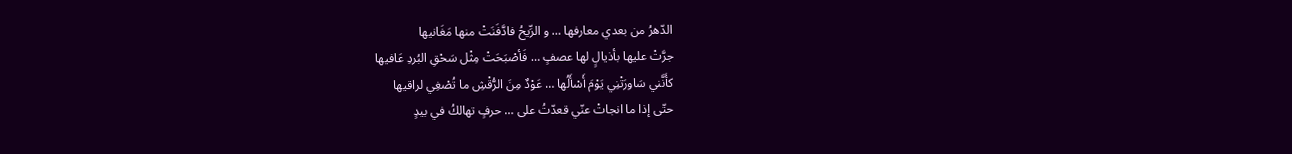الدّهرُ من بعدي معارفها … و الرِّيحُ فادَّفَنَتْ منها مَغَانيها
جرَّتْ عليها بأذيالٍ لها عصفٍ … فَأصْبَحَتْ مِثْل سَحْقِ البُردِ عَافيها
كأَنَّني سَاورَتْنِي يَوْمَ أَسْأَلُها … عَوْدٌ مِنَ الرُّقْشِ ما تُصْغِي لراقيها
حتّى إذا ما انجاتْ عنّي قعدّتُ على … حرفٍ تهالكُ في بيدٍ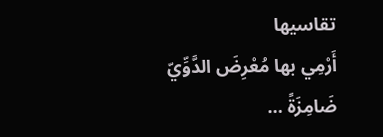تقاسيها
أَرْمِي بها مُعْرِضَ الدَّوِّيّ ضَامِزَةً …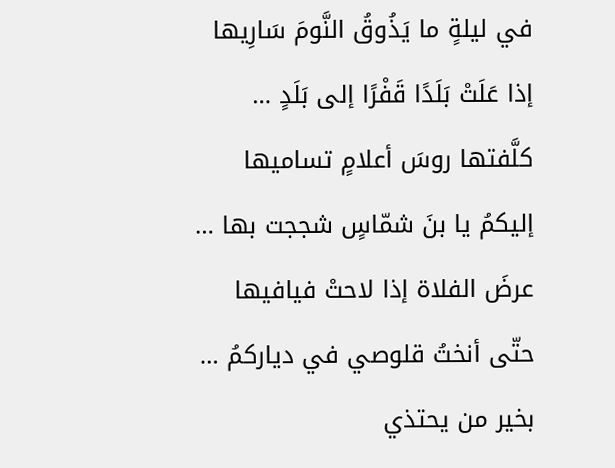في ليلةٍ ما يَذُوقُ النَّومَ سَارِيها
إذا عَلَتْ بَلَدًا قَفْرًا إلى بَلَدٍ … كلَّفتها روسَ أعلامٍ تساميها
إليكمُ يا بنَ شمّاسٍ شججت بها … عرضَ الفلاة إذا لاحتْ فيافيها
حتّى أنختُ قلوصي في دياركمُ … بخير من يحتذي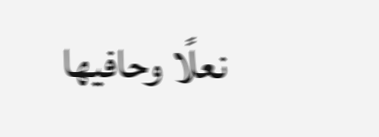نعلًا وحافيها